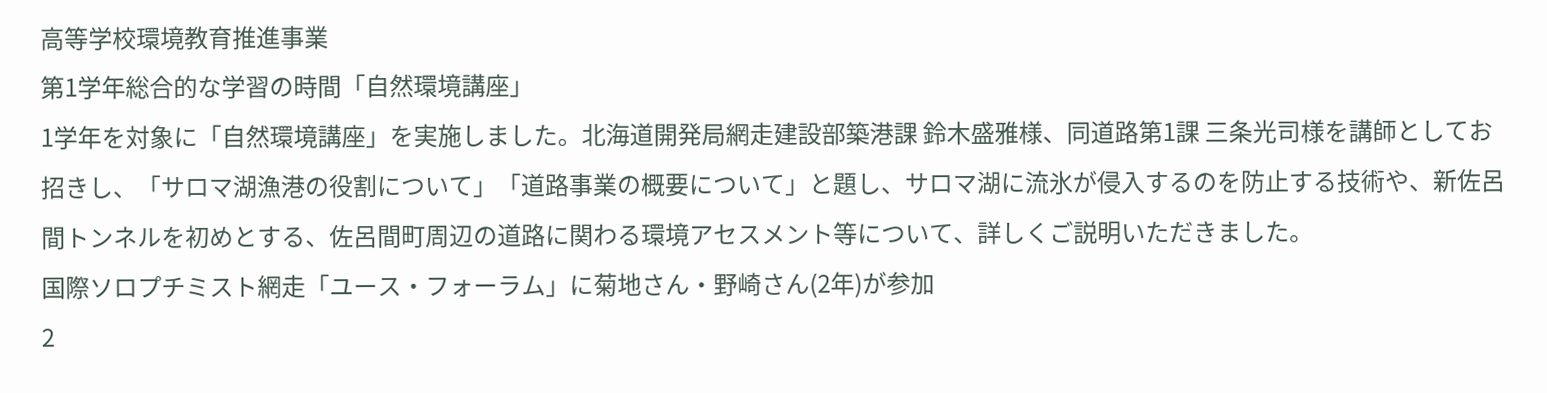高等学校環境教育推進事業
第1学年総合的な学習の時間「自然環境講座」
1学年を対象に「自然環境講座」を実施しました。北海道開発局網走建設部築港課 鈴木盛雅様、同道路第1課 三条光司様を講師としてお招きし、「サロマ湖漁港の役割について」「道路事業の概要について」と題し、サロマ湖に流氷が侵入するのを防止する技術や、新佐呂間トンネルを初めとする、佐呂間町周辺の道路に関わる環境アセスメント等について、詳しくご説明いただきました。
国際ソロプチミスト網走「ユース・フォーラム」に菊地さん・野崎さん(2年)が参加
2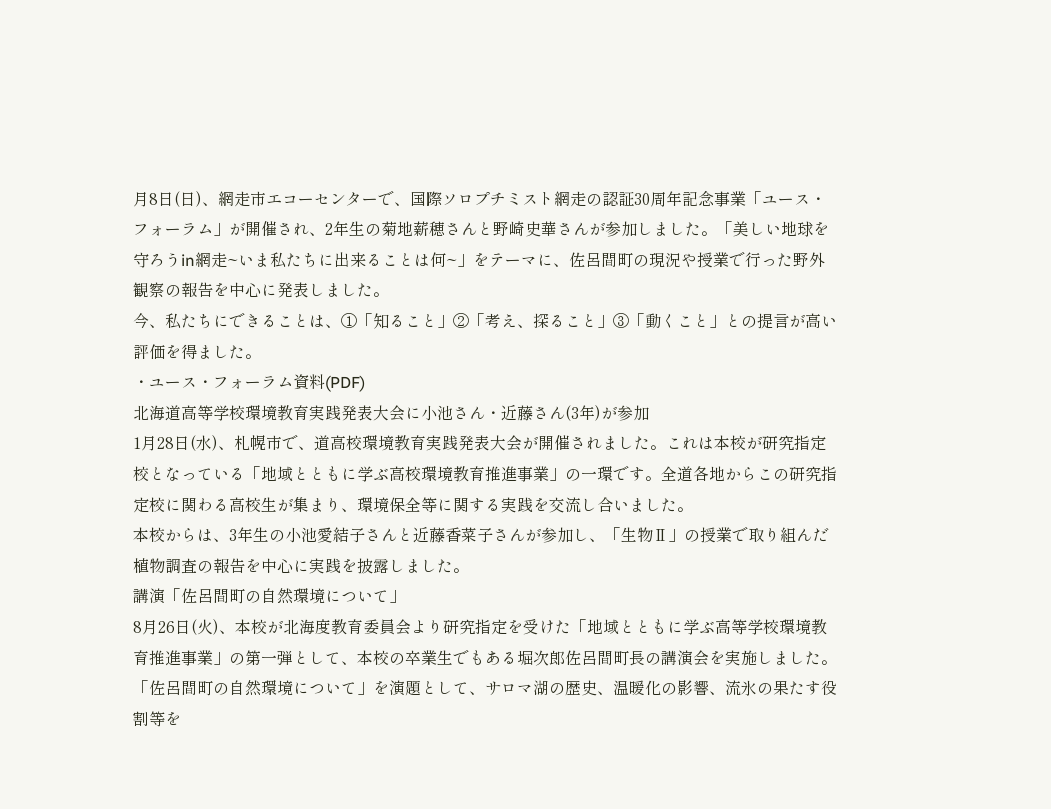月8日(日)、網走市エコーセンターで、国際ソロプチミスト網走の認証30周年記念事業「ユース・フォーラム」が開催され、2年生の菊地薪穂さんと野崎史華さんが参加しました。「美しい地球を守ろうin網走~いま私たちに出来ることは何~」をテーマに、佐呂間町の現況や授業で行った野外観察の報告を中心に発表しました。
今、私たちにできることは、①「知ること」②「考え、探ること」③「動くこと」との提言が高い評価を得ました。
・ユース・フォーラム資料(PDF)
北海道高等学校環境教育実践発表大会に小池さん・近藤さん(3年)が参加
1月28日(水)、札幌市で、道高校環境教育実践発表大会が開催されました。これは本校が研究指定校となっている「地域とともに学ぶ高校環境教育推進事業」の一環です。全道各地からこの研究指定校に関わる高校生が集まり、環境保全等に関する実践を交流し合いました。
本校からは、3年生の小池愛結子さんと近藤香菜子さんが参加し、「生物Ⅱ」の授業で取り組んだ植物調査の報告を中心に実践を披露しました。
講演「佐呂間町の自然環境について」
8月26日(火)、本校が北海度教育委員会より研究指定を受けた「地域とともに学ぶ高等学校環境教育推進事業」の第一弾として、本校の卒業生でもある堀次郎佐呂間町長の講演会を実施しました。
「佐呂間町の自然環境について」を演題として、サロマ湖の歴史、温暖化の影響、流氷の果たす役割等を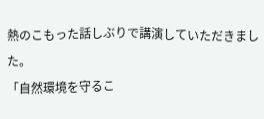熱のこもった話しぶりで講演していただきました。
「自然環境を守るこ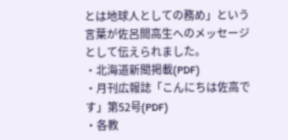とは地球人としての務め」という言葉が佐呂間高生へのメッセージとして伝えられました。
・北海道新聞掲載(PDF)
・月刊広報誌「こんにちは佐高です」第52号(PDF)
・各教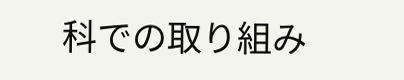科での取り組み